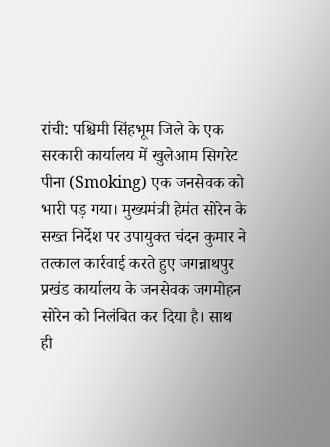रांची: पश्चिमी सिंहभूम जिले के एक सरकारी कार्यालय में खुलेआम सिगरेट पीना (Smoking) एक जनसेवक को भारी पड़ गया। मुख्यमंत्री हेमंत सोरेन के सख्त निर्देश पर उपायुक्त चंदन कुमार ने तत्काल कार्रवाई करते हुए जगन्नाथपुर प्रखंड कार्यालय के जनसेवक जगमोहन सोरेन को निलंबित कर दिया है। साथ ही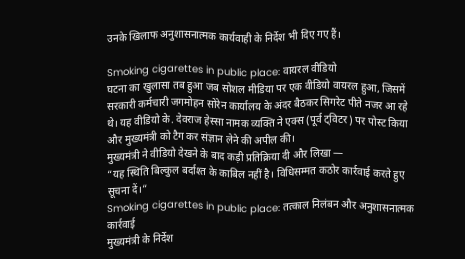उनके खिलाफ अनुशासनात्मक कार्यवाही के निर्देश भी दिए गए हैं।

Smoking cigarettes in public place: वायरल वीडियो
घटना का खुलासा तब हुआ जब सोशल मीडिया पर एक वीडियो वायरल हुआ, जिसमें सरकारी कर्मचारी जगमोहन सोरेन कार्यालय के अंदर बैठकर सिगरेट पीते नजर आ रहे थे। यह वीडियो के. देवराज हेस्सा नामक व्यक्ति ने एक्स (पूर्व ट्विटर) पर पोस्ट किया और मुख्यमंत्री को टैग कर संज्ञान लेने की अपील की।
मुख्यमंत्री ने वीडियो देखने के बाद कड़ी प्रतिक्रिया दी और लिखा —
“यह स्थिति बिल्कुल बर्दाश्त के काबिल नहीं है। विधिसम्मत कठोर कार्रवाई करते हुए सूचना दें।“
Smoking cigarettes in public place: तत्काल निलंबन और अनुशासनात्मक कार्रवाई
मुख्यमंत्री के निर्देश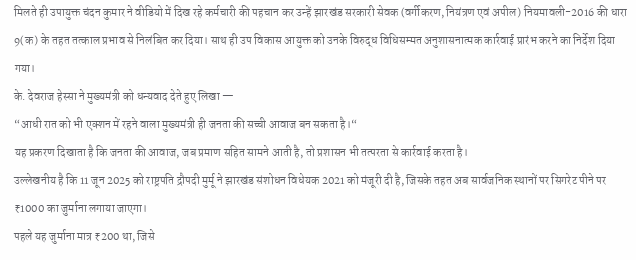मिलते ही उपायुक्त चंदन कुमार ने वीडियो में दिख रहे कर्मचारी की पहचान कर उन्हें झारखंड सरकारी सेवक (वर्गीकरण, नियंत्रण एवं अपील) नियमावली-2016 की धारा 9(क) के तहत तत्काल प्रभाव से निलंबित कर दिया। साथ ही उप विकास आयुक्त को उनके विरुद्ध विधिसम्मत अनुशासनात्मक कार्रवाई प्रारंभ करने का निर्देश दिया गया।
के. देवराज हेस्सा ने मुख्यमंत्री को धन्यवाद देते हुए लिखा —
“आधी रात को भी एक्शन में रहने वाला मुख्यमंत्री ही जनता की सच्ची आवाज बन सकता है।“
यह प्रकरण दिखाता है कि जनता की आवाज, जब प्रमाण सहित सामने आती है, तो प्रशासन भी तत्परता से कार्रवाई करता है।
उल्लेखनीय है कि 11 जून 2025 को राष्ट्रपति द्रौपदी मुर्मू ने झारखंड संशोधन विधेयक 2021 को मंजूरी दी है, जिसके तहत अब सार्वजनिक स्थानों पर सिगरेट पीने पर ₹1000 का जुर्माना लगाया जाएगा।
पहले यह जुर्माना मात्र ₹200 था, जिसे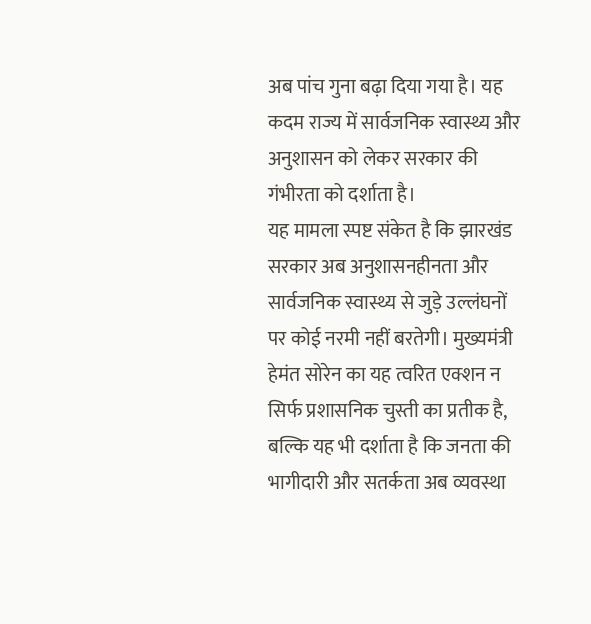अब पांच गुना बढ़ा दिया गया है। यह कदम राज्य में सार्वजनिक स्वास्थ्य और अनुशासन को लेकर सरकार की गंभीरता को दर्शाता है।
यह मामला स्पष्ट संकेत है कि झारखंड सरकार अब अनुशासनहीनता और सार्वजनिक स्वास्थ्य से जुड़े उल्लंघनों पर कोई नरमी नहीं बरतेगी। मुख्यमंत्री हेमंत सोरेन का यह त्वरित एक्शन न सिर्फ प्रशासनिक चुस्ती का प्रतीक है, बल्कि यह भी दर्शाता है कि जनता की भागीदारी और सतर्कता अब व्यवस्था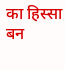का हिस्सा बन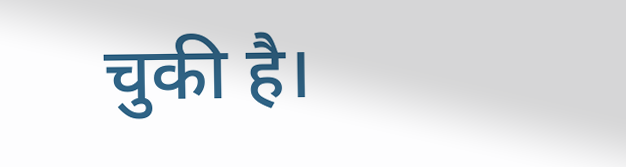चुकी है।